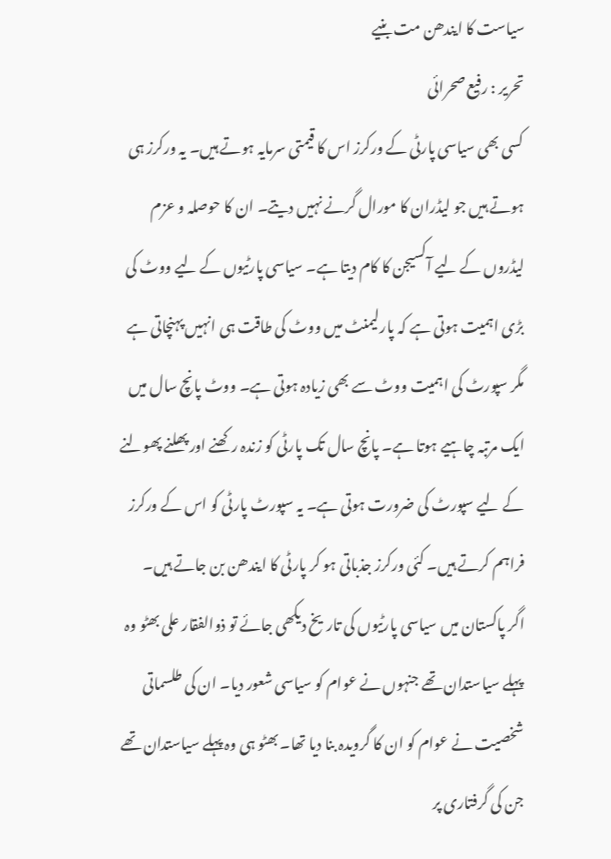سیاست کا ایندھن مت بنیے
تحریر : رفیع صحرائی
کسی بھی سیاسی پارٹی کے ورکرز اس کا قیمتی سرمایہ ہوتے ہیں۔ یہ ورکرز ہی ہوتے ہیں جو لیڈران کا مورال گرنے نہیں دیتے۔ ان کا حوصلہ و عزم لیڈروں کے لیے آکسیجن کا کام دیتا ہے۔ سیاسی پارٹیوں کے لیے ووٹ کی بڑی اہمیت ہوتی ہے کہ پارلیمنٹ میں ووٹ کی طاقت ہی انہیں پہنچاتی ہے مگر سپورٹ کی اہمیت ووٹ سے بھی زیادہ ہوتی ہے۔ ووٹ پانچ سال میں ایک مرتبہ چاہیے ہوتا ہے۔ پانچ سال تک پارٹی کو زندہ رکھنے اور پھلنے پھولنے کے لیے سپورٹ کی ضرورت ہوتی ہے۔ یہ سپورٹ پارٹی کو اس کے ورکرز فراہم کرتے ہیں۔ کئی ورکرز جذباتی ہو کر پارٹی کا ایندھن بن جاتے ہیں۔
اگر پاکستان میں سیاسی پارٹیوں کی تاریخ دیکھی جائے تو ذوالفقار علی بھٹو وہ پہلے سیاستدان تھے جنہوں نے عوام کو سیاسی شعور دیا۔ ان کی طلسماتی شخصیت نے عوام کو ان کا گرویدہ بنا دیا تھا۔ بھٹو ہی وہ پہلے سیاستدان تھے جن کی گرفتاری پر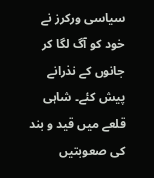سیاسی ورکرز نے خود کو آگ لگا کر جانوں کے نذرانے پیش کئے۔ شاہی قلعے میں قید و بند کی صعوبتیں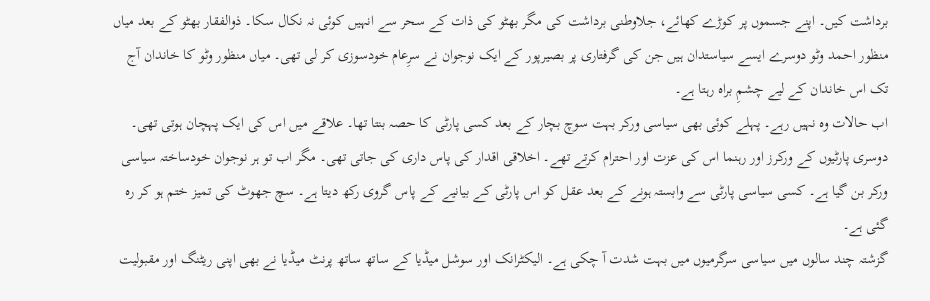برداشت کیں۔ اپنے جسموں پر کوڑے کھائے، جلاوطنی برداشت کی مگر بھٹو کی ذات کے سحر سے انہیں کوئی نہ نکال سکا۔ ذوالفقار بھٹو کے بعد میاں منظور احمد وٹو دوسرے ایسے سیاستدان ہیں جن کی گرفتاری پر بصیرپور کے ایک نوجوان نے سرِعام خودسوزی کر لی تھی۔ میاں منظور وٹو کا خاندان آج تک اس خاندان کے لیے چشمِ براہ رہتا ہے۔
اب حالات وہ نہیں رہے۔ پہلے کوئی بھی سیاسی ورکر بہت سوچ بچار کے بعد کسی پارٹی کا حصہ بنتا تھا۔ علاقے میں اس کی ایک پہچان ہوتی تھی۔ دوسری پارٹیوں کے ورکرز اور رہنما اس کی عزت اور احترام کرتے تھے۔ اخلاقی اقدار کی پاس داری کی جاتی تھی۔ مگر اب تو ہر نوجوان خودساختہ سیاسی ورکر بن گیا ہے۔ کسی سیاسی پارٹی سے وابستہ ہونے کے بعد عقل کو اس پارٹی کے بیانیے کے پاس گروی رکھ دیتا ہے۔ سچ جھوٹ کی تمیز ختم ہو کر رہ گئی ہے۔
گزشتہ چند سالوں میں سیاسی سرگرمیوں میں بہت شدت آ چکی ہے۔ الیکٹرانک اور سوشل میڈیا کے ساتھ ساتھ پرنٹ میڈیا نے بھی اپنی ریٹنگ اور مقبولیت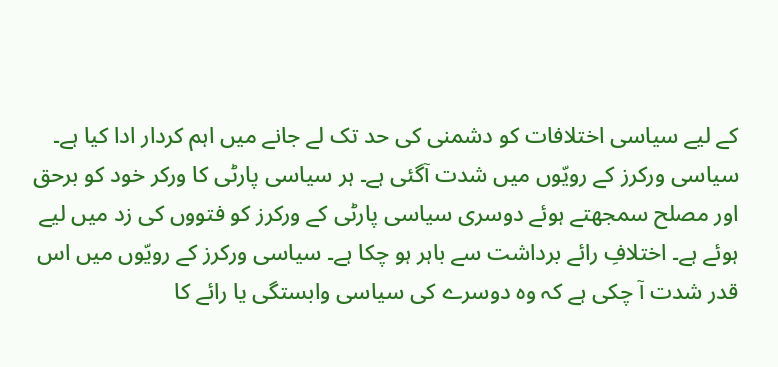کے لیے سیاسی اختلافات کو دشمنی کی حد تک لے جانے میں اہم کردار ادا کیا ہے۔ سیاسی ورکرز کے رویّوں میں شدت آگئی ہے۔ ہر سیاسی پارٹی کا ورکر خود کو برحق اور مصلح سمجھتے ہوئے دوسری سیاسی پارٹی کے ورکرز کو فتووں کی زد میں لیے ہوئے ہے۔ اختلافِ رائے برداشت سے باہر ہو چکا ہے۔ سیاسی ورکرز کے رویّوں میں اس قدر شدت آ چکی ہے کہ وہ دوسرے کی سیاسی وابستگی یا رائے کا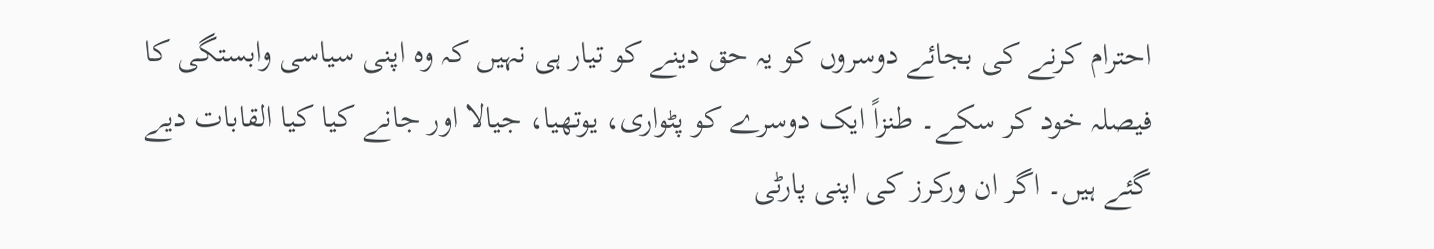احترام کرنے کی بجائے دوسروں کو یہ حق دینے کو تیار ہی نہیں کہ وہ اپنی سیاسی وابستگی کا فیصلہ خود کر سکے۔ طنزاً ایک دوسرے کو پٹواری، یوتھیا، جیالا اور جانے کیا کیا القابات دیے گئے ہیں۔ اگر ان ورکرز کی اپنی پارٹی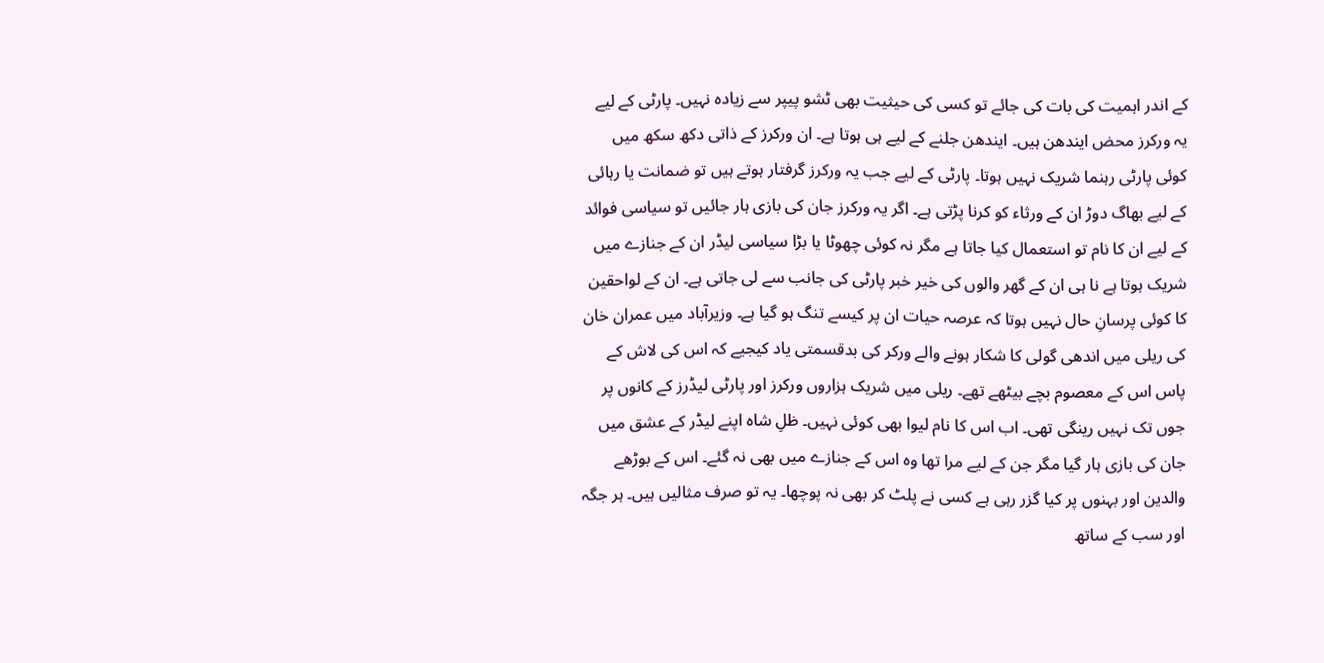کے اندر اہمیت کی بات کی جائے تو کسی کی حیثیت بھی ٹشو پیپر سے زیادہ نہیں۔ پارٹی کے لیے یہ ورکرز محض ایندھن ہیں۔ ایندھن جلنے کے لیے ہی ہوتا ہے۔ ان ورکرز کے ذاتی دکھ سکھ میں کوئی پارٹی رہنما شریک نہیں ہوتا۔ پارٹی کے لیے جب یہ ورکرز گرفتار ہوتے ہیں تو ضمانت یا رہائی کے لیے بھاگ دوڑ ان کے ورثاء کو کرنا پڑتی ہے۔ اگر یہ ورکرز جان کی بازی ہار جائیں تو سیاسی فوائد کے لیے ان کا نام تو استعمال کیا جاتا ہے مگر نہ کوئی چھوٹا یا بڑا سیاسی لیڈر ان کے جنازے میں شریک ہوتا ہے نا ہی ان کے گھر والوں کی خیر خبر پارٹی کی جانب سے لی جاتی ہے۔ ان کے لواحقین کا کوئی پرسانِ حال نہیں ہوتا کہ عرصہ حیات ان پر کیسے تنگ ہو گیا ہے۔ وزیرآباد میں عمران خان کی ریلی میں اندھی گولی کا شکار ہونے والے ورکر کی بدقسمتی یاد کیجیے کہ اس کی لاش کے پاس اس کے معصوم بچے بیٹھے تھے۔ ریلی میں شریک ہزاروں ورکرز اور پارٹی لیڈرز کے کانوں پر جوں تک نہیں رینگی تھی۔ اب اس کا نام لیوا بھی کوئی نہیں۔ ظلِ شاہ اپنے لیڈر کے عشق میں جان کی بازی ہار گیا مگر جن کے لیے مرا تھا وہ اس کے جنازے میں بھی نہ گئے۔ اس کے بوڑھے والدین اور بہنوں پر کیا گزر رہی ہے کسی نے پلٹ کر بھی نہ پوچھا۔ یہ تو صرف مثالیں ہیں۔ ہر جگہ اور سب کے ساتھ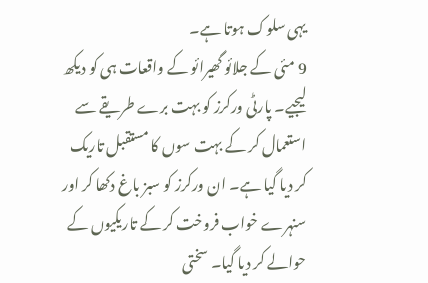یہی سلوک ہوتا ہے۔
9 مئی کے جلائو گھیرائو کے واقعات ہی کو دیکھ لیجیے۔ پارٹی ورکرز کو بہت برے طریقے سے استعمال کر کے بہت سوں کا مستقبل تاریک کر دیا گیا ہے۔ ان ورکرز کو سبز باغ دکھا کر اور سنہرے خواب فروخت کر کے تاریکیوں کے حوالے کر دیا گیا۔ سختی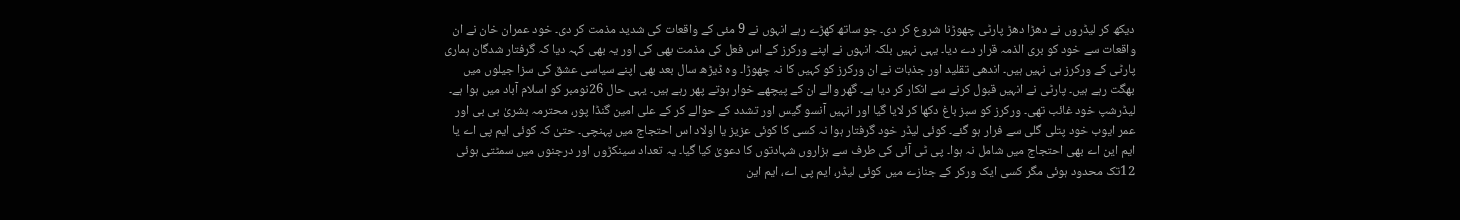دیکھ کر لیڈروں نے دھڑا دھڑ پارٹی چھوڑنا شروع کر دی۔ جو ساتھ کھڑے رہے انہوں نے 9 مئی کے واقعات کی شدید مذمت کر دی۔ خود عمران خان نے ان واقعات سے خود کو بری الذمہ قرار دے دیا۔ یہی نہیں بلکہ انہوں نے اپنے ورکرز کے اس فعل کی مذمت بھی کی اور یہ بھی کہہ دیا کہ گرفتار شدگان ہماری پارٹی کے ورکرز ہی نہیں ہیں۔ اندھی تقلید اور جذبات نے ان ورکرز کو کہیں کا نہ چھوڑا۔ وہ ڈیڑھ سال بعد بھی اپنے سیاسی عشق کی سزا جیلوں میں بھگت رہے ہیں۔ پارٹی نے انہیں قبول کرنے سے انکار کر دیا ہے۔ گھر والے ان کے پیچھے خوار ہوتے پھر رہے ہیں۔ یہی حال 26نومبر کو اسلام آباد میں ہوا ہے۔ لیڈرشپ خود غائب تھی۔ ورکرز کو سبز باغ دکھا کر لایا گیا اور انہیں آنسو گیس اور تشدد کے حوالے کر کے علی امین گنڈا پور، محترمہ بشریٰ بی بی اور عمر ایوب خود پتلی گلی سے فرار ہو گئے۔ کوئی لیڈر خود گرفتار ہوا نہ کسی کا کوئی عزیز یا اولاد اس احتجاج میں پہنچی۔ حتیٰ کہ کوئی ایم پی اے یا ایم این اے بھی احتجاج میں شامل نہ ہوا۔ پی ٹی آئی کی طرف سے ہزاروں شہادتوں کا دعویٰ کیا گیا۔ یہ تعداد سینکڑوں اور درجنوں میں سمٹتی ہوئی 12تک محدود ہوئی مگر کسی ایک ورکر کے جنازے میں کوئی لیڈر، ایم پی اے، ایم این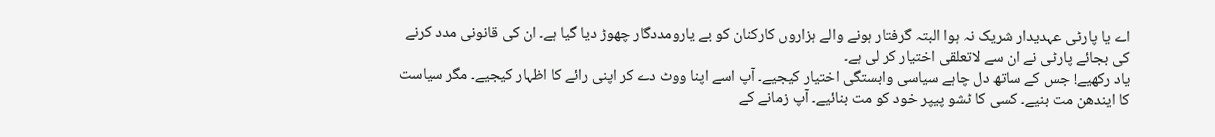اے یا پارٹی عہدیدار شریک نہ ہوا البتہ گرفتار ہونے والے ہزاروں کارکنان کو بے یارومددگار چھوڑ دیا گیا ہے۔ ان کی قانونی مدد کرنے کی بجائے پارٹی نے ان سے لاتعلقی اختیار کر لی ہے۔
یاد رکھیے! جس کے ساتھ دل چاہے سیاسی وابستگی اختیار کیجیے۔ آپ اسے اپنا ووٹ دے کر اپنی رائے کا اظہار کیجیے۔ مگر سیاست کا ایندھن مت بنیے۔ کسی کا ٹشو پیپر خود کو مت بنائیے۔ آپ زمانے کے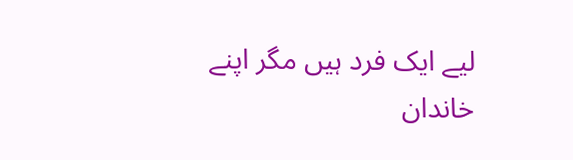لیے ایک فرد ہیں مگر اپنے خاندان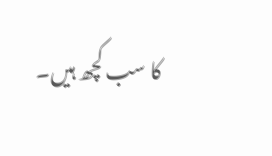کا سب کچھ ہیں۔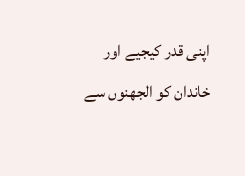اپنی قدر کیجیے اور خاندان کو الجھنوں سے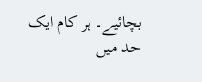بچائیے۔ ہر کام ایک حد میں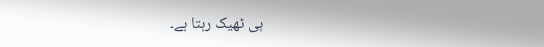ہی ٹھیک رہتا ہے۔